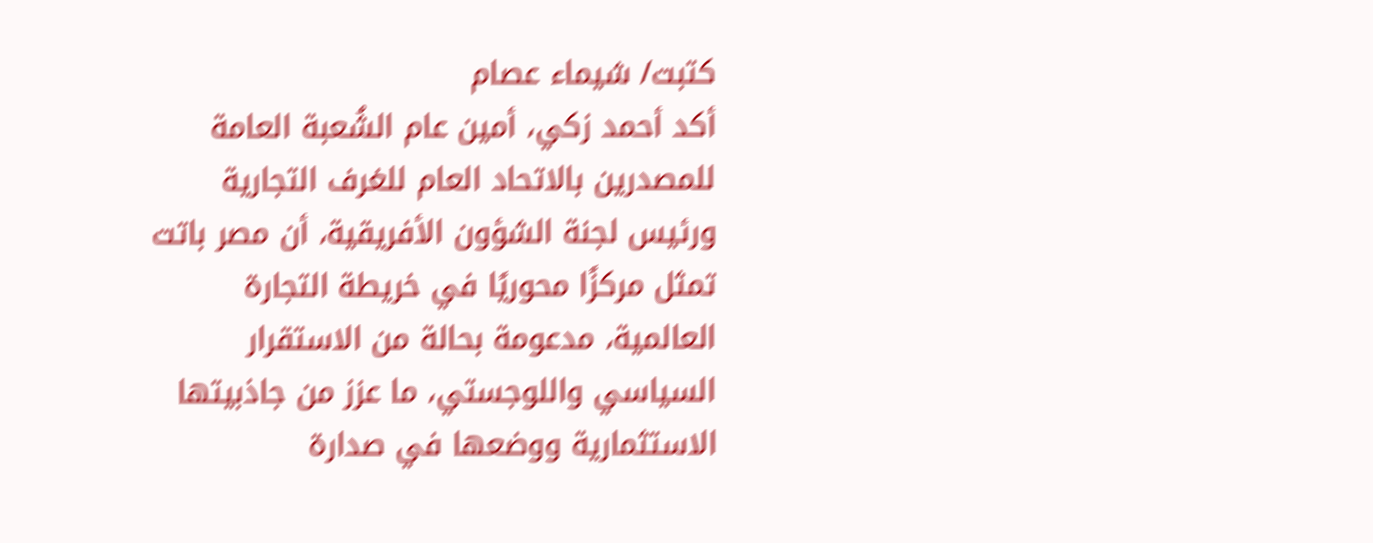كتبت/ شيماء عصام
أكد أحمد زكي، أمين عام الشُعبة العامة للمصدرين بالاتحاد العام للغرف التجارية ورئيس لجنة الشؤون الأفريقية، أن مصر باتت تمثل مركزًا محوريًا في خريطة التجارة العالمية، مدعومة بحالة من الاستقرار السياسي واللوجستي، ما عزز من جاذبيتها الاستثمارية ووضعها في صدارة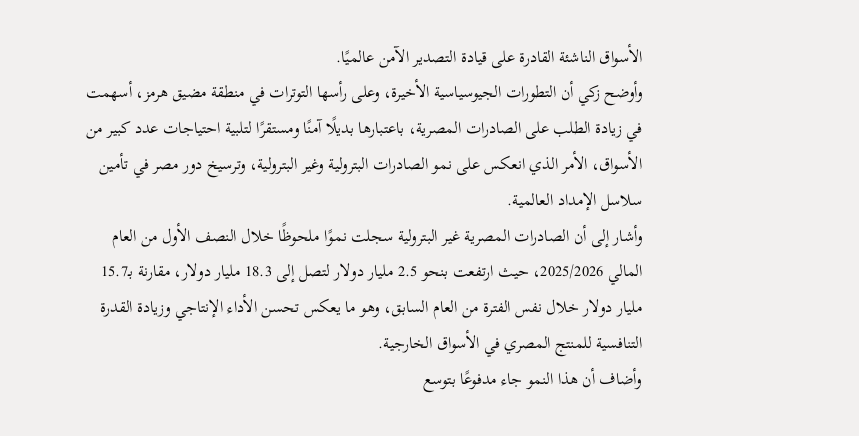الأسواق الناشئة القادرة على قيادة التصدير الآمن عالميًا.
وأوضح زكي أن التطورات الجيوسياسية الأخيرة، وعلى رأسها التوترات في منطقة مضيق هرمز، أسهمت في زيادة الطلب على الصادرات المصرية، باعتبارها بديلًا آمنًا ومستقرًا لتلبية احتياجات عدد كبير من الأسواق، الأمر الذي انعكس على نمو الصادرات البترولية وغير البترولية، وترسيخ دور مصر في تأمين سلاسل الإمداد العالمية.
وأشار إلى أن الصادرات المصرية غير البترولية سجلت نموًا ملحوظًا خلال النصف الأول من العام المالي 2025/2026، حيث ارتفعت بنحو 2.5 مليار دولار لتصل إلى 18.3 مليار دولار، مقارنة بـ15.7 مليار دولار خلال نفس الفترة من العام السابق، وهو ما يعكس تحسن الأداء الإنتاجي وزيادة القدرة التنافسية للمنتج المصري في الأسواق الخارجية.
وأضاف أن هذا النمو جاء مدفوعًا بتوسع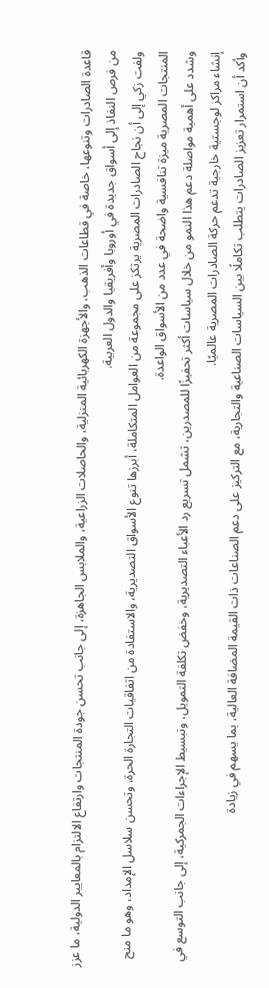قاعدة الصادرات وتنوعها، خاصة في قطاعات الذهب، والأجهزة الكهربائية المنزلية، والحاصلات الزراعية، والملابس الجاهزة، إلى جانب تحسن جودة المنتجات وارتفاع الالتزام بالمعايير الدولية، ما عزز من فرص النفاذ إلى أسواق جديدة في أوروبا وأفريقيا والدول العربية.
ولفت زكي إلى أن نجاح الصادرات المصرية يرتكز على مجموعة من العوامل المتكاملة، أبرزها تنوع الأسواق التصديرية، والاستفادة من اتفاقيات التجارة الحرة، وتحسن سلاسل الإمداد، وهو ما منح المنتجات المصرية ميزة تنافسية واضحة في عدد من الأسواق الواعدة.
وشدد على أهمية مواصلة دعم هذا النمو من خلال سياسات أكثر تحفيزًا للمصدرين، تشمل تسريع رد الأعباء التصديرية، وخفض تكلفة التمويل، وتبسيط الإجراءات الجمركية، إلى جانب التوسع في إنشاء مراكز لوجستية خارجية تدعم حركة الصادرات المصرية عالميًا.
وأكد أن استمرار تعزيز الصادرات يتطلب تكاملًا بين السياسات الصناعية والتجارية، مع التركيز على دعم الصناعات ذات القيمة المضافة العالية، بما يسهم في زيادة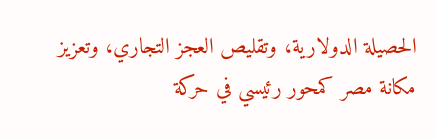الحصيلة الدولارية، وتقليص العجز التجاري، وتعزيز مكانة مصر كمحور رئيسي في حركة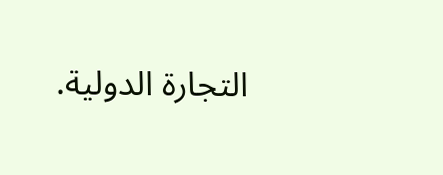التجارة الدولية.